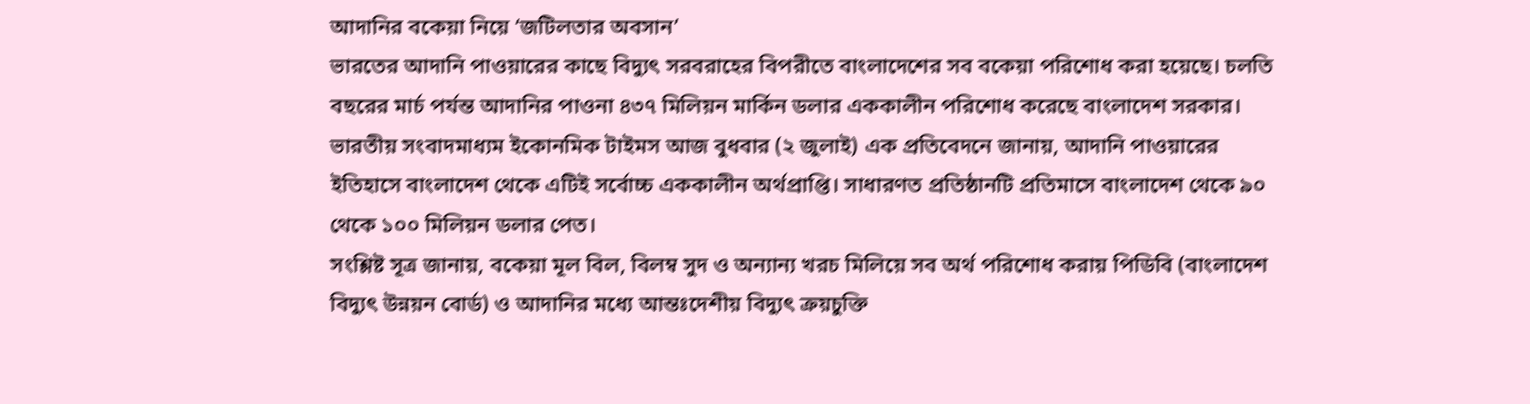আদানির বকেয়া নিয়ে ‘জটিলতার অবসান’
ভারতের আদানি পাওয়ারের কাছে বিদ্যুৎ সরবরাহের বিপরীতে বাংলাদেশের সব বকেয়া পরিশোধ করা হয়েছে। চলতি বছরের মার্চ পর্যন্ত আদানির পাওনা ৪৩৭ মিলিয়ন মার্কিন ডলার এককালীন পরিশোধ করেছে বাংলাদেশ সরকার।
ভারতীয় সংবাদমাধ্যম ইকোনমিক টাইমস আজ বুধবার (২ জুলাই) এক প্রতিবেদনে জানায়, আদানি পাওয়ারের ইতিহাসে বাংলাদেশ থেকে এটিই সর্বোচ্চ এককালীন অর্থপ্রাপ্তি। সাধারণত প্রতিষ্ঠানটি প্রতিমাসে বাংলাদেশ থেকে ৯০ থেকে ১০০ মিলিয়ন ডলার পেত।
সংশ্লিষ্ট সূত্র জানায়, বকেয়া মূল বিল, বিলম্ব সুদ ও অন্যান্য খরচ মিলিয়ে সব অর্থ পরিশোধ করায় পিডিবি (বাংলাদেশ বিদ্যুৎ উন্নয়ন বোর্ড) ও আদানির মধ্যে আন্তঃদেশীয় বিদ্যুৎ ক্রয়চুক্তি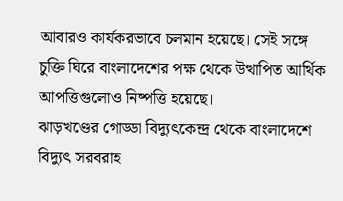আবারও কার্যকরভাবে চলমান হয়েছে। সেই সঙ্গে চুক্তি ঘিরে বাংলাদেশের পক্ষ থেকে উত্থাপিত আর্থিক আপত্তিগুলোও নিষ্পত্তি হয়েছে।
ঝাড়খণ্ডের গোড্ডা বিদ্যুৎকেন্দ্র থেকে বাংলাদেশে বিদ্যুৎ সরবরাহ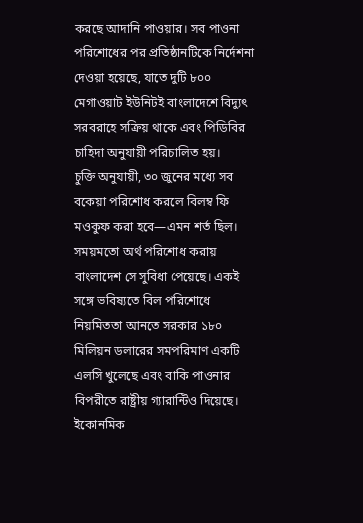করছে আদানি পাওয়ার। সব পাওনা পরিশোধের পর প্রতিষ্ঠানটিকে নির্দেশনা দেওয়া হয়েছে, যাতে দুটি ৮০০ মেগাওয়াট ইউনিটই বাংলাদেশে বিদ্যুৎ সরবরাহে সক্রিয় থাকে এবং পিডিবির চাহিদা অনুযায়ী পরিচালিত হয়।
চুক্তি অনুযায়ী, ৩০ জুনের মধ্যে সব বকেয়া পরিশোধ করলে বিলম্ব ফি মওকুফ করা হবে—এমন শর্ত ছিল। সময়মতো অর্থ পরিশোধ করায় বাংলাদেশ সে সুবিধা পেয়েছে। একই সঙ্গে ভবিষ্যতে বিল পরিশোধে নিয়মিততা আনতে সরকার ১৮০ মিলিয়ন ডলারের সমপরিমাণ একটি এলসি খুলেছে এবং বাকি পাওনার বিপরীতে রাষ্ট্রীয় গ্যারান্টিও দিয়েছে।
ইকোনমিক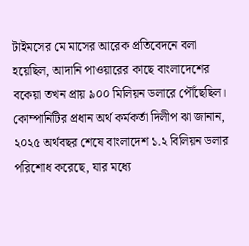টাইমসের মে মাসের আরেক প্রতিবেদনে বলা হয়েছিল, আদানি পাওয়ারের কাছে বাংলাদেশের বকেয়া তখন প্রায় ৯০০ মিলিয়ন ডলারে পৌঁছেছিল। কোম্পানিটির প্রধান অর্থ কর্মকর্তা দিলীপ ঝা জানান, ২০২৫ অর্থবছর শেষে বাংলাদেশ ১.২ বিলিয়ন ডলার পরিশোধ করেছে, যার মধ্যে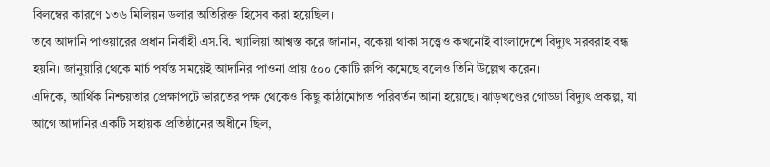বিলম্বের কারণে ১৩৬ মিলিয়ন ডলার অতিরিক্ত হিসেব করা হয়েছিল।
তবে আদানি পাওয়ারের প্রধান নির্বাহী এস.বি. খ্যালিয়া আশ্বস্ত করে জানান, বকেয়া থাকা সত্ত্বেও কখনোই বাংলাদেশে বিদ্যুৎ সরবরাহ বন্ধ হয়নি। জানুয়ারি থেকে মার্চ পর্যন্ত সময়েই আদানির পাওনা প্রায় ৫০০ কোটি রুপি কমেছে বলেও তিনি উল্লেখ করেন।
এদিকে, আর্থিক নিশ্চয়তার প্রেক্ষাপটে ভারতের পক্ষ থেকেও কিছু কাঠামোগত পরিবর্তন আনা হয়েছে। ঝাড়খণ্ডের গোড্ডা বিদ্যুৎ প্রকল্প, যা আগে আদানির একটি সহায়ক প্রতিষ্ঠানের অধীনে ছিল,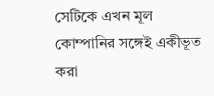সেটিকে এখন মূল কোম্পানির সঙ্গেই একীভূত করা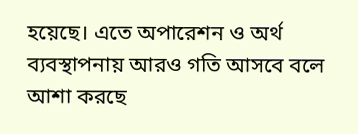হয়েছে। এতে অপারেশন ও অর্থ ব্যবস্থাপনায় আরও গতি আসবে বলে আশা করছে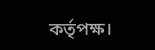কর্তৃপক্ষ।